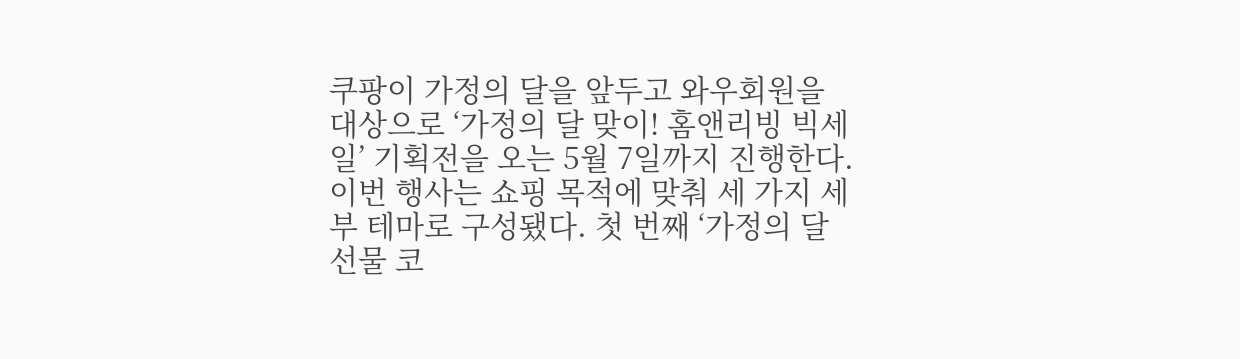쿠팡이 가정의 달을 앞두고 와우회원을 대상으로 ‘가정의 달 맞이! 홈앤리빙 빅세일’ 기획전을 오는 5월 7일까지 진행한다. 이번 행사는 쇼핑 목적에 맞춰 세 가지 세부 테마로 구성됐다. 첫 번째 ‘가정의 달 선물 코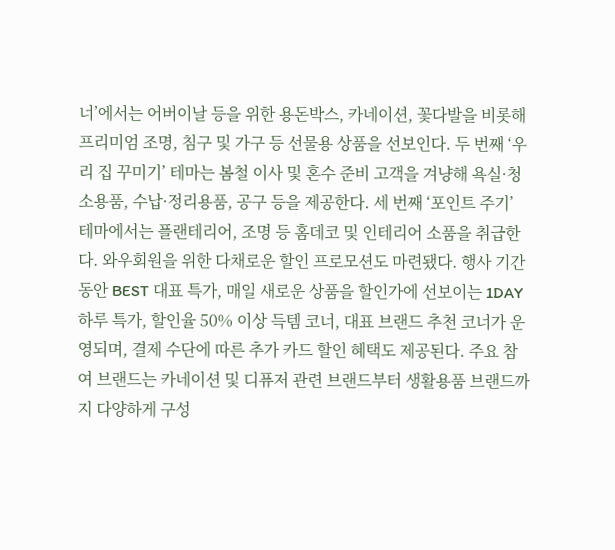너’에서는 어버이날 등을 위한 용돈박스, 카네이션, 꽃다발을 비롯해 프리미엄 조명, 침구 및 가구 등 선물용 상품을 선보인다. 두 번째 ‘우리 집 꾸미기’ 테마는 봄철 이사 및 혼수 준비 고객을 겨냥해 욕실·청소용품, 수납·정리용품, 공구 등을 제공한다. 세 번째 ‘포인트 주기’ 테마에서는 플랜테리어, 조명 등 홈데코 및 인테리어 소품을 취급한다. 와우회원을 위한 다채로운 할인 프로모션도 마련됐다. 행사 기간 동안 BEST 대표 특가, 매일 새로운 상품을 할인가에 선보이는 1DAY 하루 특가, 할인율 50% 이상 득템 코너, 대표 브랜드 추천 코너가 운영되며, 결제 수단에 따른 추가 카드 할인 혜택도 제공된다. 주요 참여 브랜드는 카네이션 및 디퓨저 관련 브랜드부터 생활용품 브랜드까지 다양하게 구성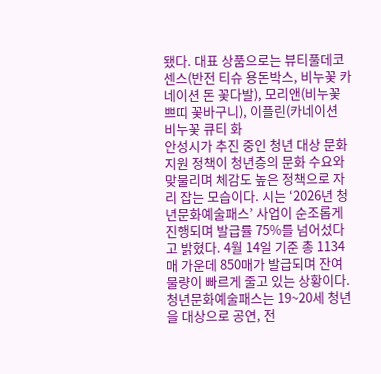됐다. 대표 상품으로는 뷰티풀데코센스(반전 티슈 용돈박스, 비누꽃 카네이션 돈 꽃다발), 모리앤(비누꽃 쁘띠 꽃바구니), 이플린(카네이션 비누꽃 큐티 화
안성시가 추진 중인 청년 대상 문화 지원 정책이 청년층의 문화 수요와 맞물리며 체감도 높은 정책으로 자리 잡는 모습이다. 시는 ‘2026년 청년문화예술패스’ 사업이 순조롭게 진행되며 발급률 75%를 넘어섰다고 밝혔다. 4월 14일 기준 총 1134매 가운데 850매가 발급되며 잔여 물량이 빠르게 줄고 있는 상황이다. 청년문화예술패스는 19~20세 청년을 대상으로 공연, 전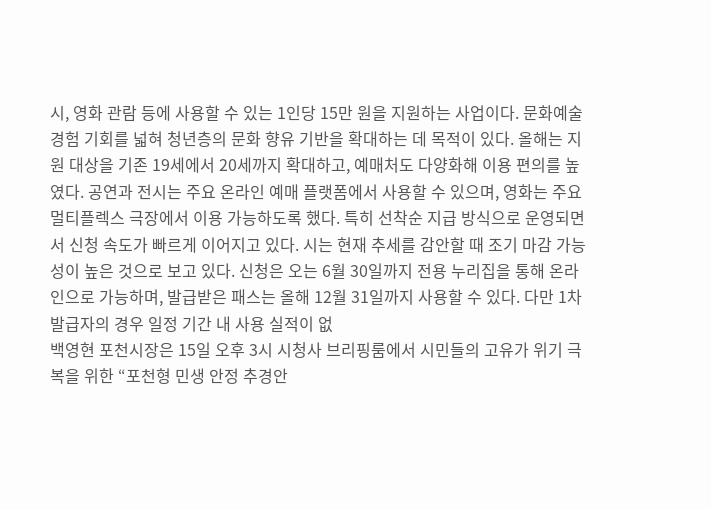시, 영화 관람 등에 사용할 수 있는 1인당 15만 원을 지원하는 사업이다. 문화예술 경험 기회를 넓혀 청년층의 문화 향유 기반을 확대하는 데 목적이 있다. 올해는 지원 대상을 기존 19세에서 20세까지 확대하고, 예매처도 다양화해 이용 편의를 높였다. 공연과 전시는 주요 온라인 예매 플랫폼에서 사용할 수 있으며, 영화는 주요 멀티플렉스 극장에서 이용 가능하도록 했다. 특히 선착순 지급 방식으로 운영되면서 신청 속도가 빠르게 이어지고 있다. 시는 현재 추세를 감안할 때 조기 마감 가능성이 높은 것으로 보고 있다. 신청은 오는 6월 30일까지 전용 누리집을 통해 온라인으로 가능하며, 발급받은 패스는 올해 12월 31일까지 사용할 수 있다. 다만 1차 발급자의 경우 일정 기간 내 사용 실적이 없
백영현 포천시장은 15일 오후 3시 시청사 브리핑룸에서 시민들의 고유가 위기 극복을 위한 “포천형 민생 안정 추경안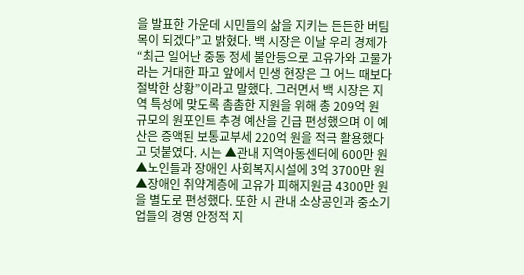을 발표한 가운데 시민들의 삶을 지키는 든든한 버팀목이 되겠다”고 밝혔다. 백 시장은 이날 우리 경제가 “최근 일어난 중동 정세 불안등으로 고유가와 고물가라는 거대한 파고 앞에서 민생 현장은 그 어느 때보다 절박한 상황”이라고 말했다. 그러면서 백 시장은 지역 특성에 맞도록 촘촘한 지원을 위해 총 209억 원 규모의 원포인트 추경 예산을 긴급 편성했으며 이 예산은 증액된 보통교부세 220억 원을 적극 활용했다고 덧붙였다. 시는 ▲관내 지역아동센터에 600만 원 ▲노인들과 장애인 사회복지시설에 3억 3700만 원 ▲장애인 취약계층에 고유가 피해지원금 4300만 원을 별도로 편성했다. 또한 시 관내 소상공인과 중소기업들의 경영 안정적 지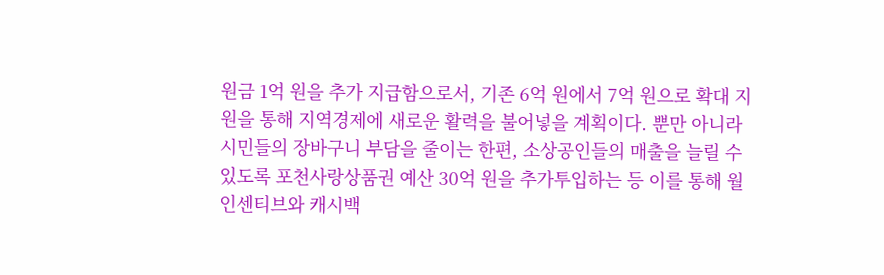원금 1억 원을 추가 지급함으로서, 기존 6억 원에서 7억 원으로 확대 지원을 통해 지역경제에 새로운 활력을 불어넣을 계획이다. 뿐만 아니라 시민들의 장바구니 부담을 줄이는 한편, 소상공인들의 매출을 늘릴 수 있도록 포천사랑상품권 예산 30억 원을 추가투입하는 등 이를 통해 월 인센티브와 캐시백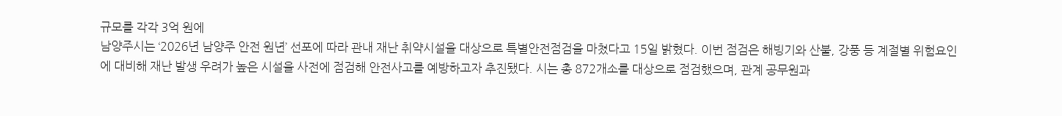규모를 각각 3억 원에
남양주시는 ‘2026년 남양주 안전 원년’ 선포에 따라 관내 재난 취약시설을 대상으로 특별안전점검을 마쳤다고 15일 밝혔다. 이번 점검은 해빙기와 산불, 강풍 등 계절별 위험요인에 대비해 재난 발생 우려가 높은 시설을 사전에 점검해 안전사고를 예방하고자 추진됐다. 시는 총 872개소를 대상으로 점검했으며, 관계 공무원과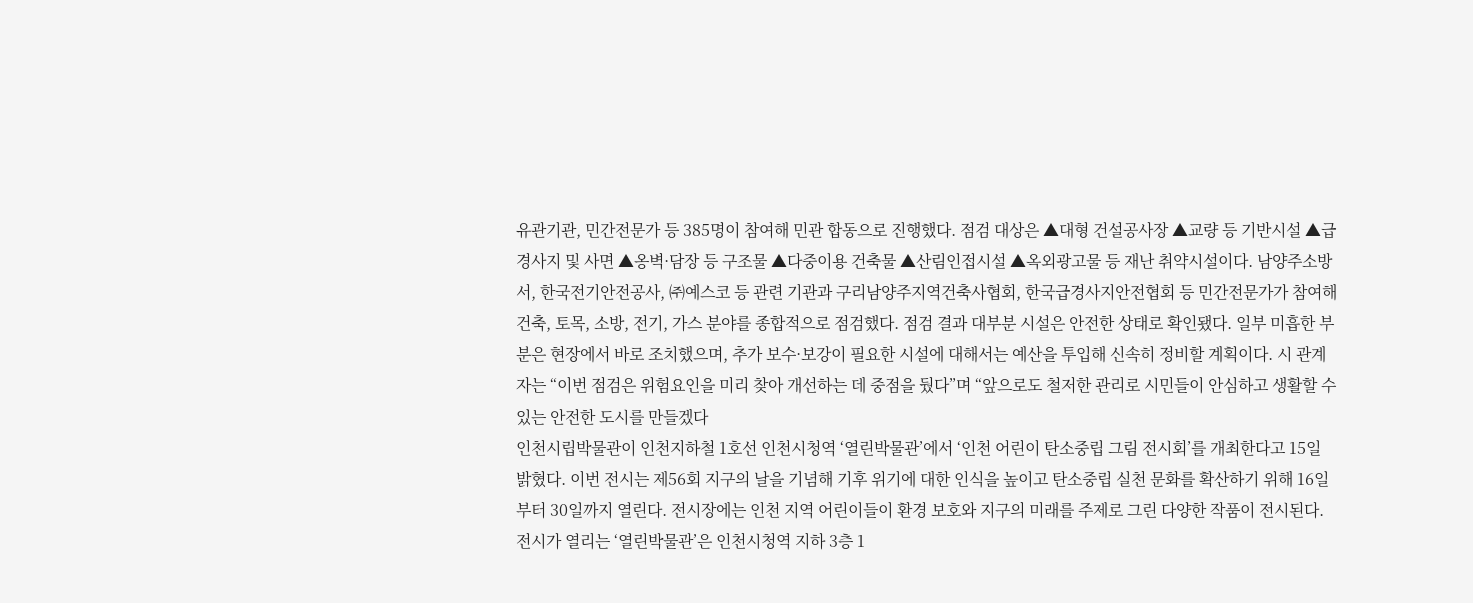유관기관, 민간전문가 등 385명이 참여해 민관 합동으로 진행했다. 점검 대상은 ▲대형 건설공사장 ▲교량 등 기반시설 ▲급경사지 및 사면 ▲옹벽·담장 등 구조물 ▲다중이용 건축물 ▲산림인접시설 ▲옥외광고물 등 재난 취약시설이다. 남양주소방서, 한국전기안전공사, ㈜예스코 등 관련 기관과 구리남양주지역건축사협회, 한국급경사지안전협회 등 민간전문가가 참여해 건축, 토목, 소방, 전기, 가스 분야를 종합적으로 점검했다. 점검 결과 대부분 시설은 안전한 상태로 확인됐다. 일부 미흡한 부분은 현장에서 바로 조치했으며, 추가 보수·보강이 필요한 시설에 대해서는 예산을 투입해 신속히 정비할 계획이다. 시 관계자는 “이번 점검은 위험요인을 미리 찾아 개선하는 데 중점을 뒀다”며 “앞으로도 철저한 관리로 시민들이 안심하고 생활할 수 있는 안전한 도시를 만들겠다
인천시립박물관이 인천지하철 1호선 인천시청역 ‘열린박물관’에서 ‘인천 어린이 탄소중립 그림 전시회’를 개최한다고 15일 밝혔다. 이번 전시는 제56회 지구의 날을 기념해 기후 위기에 대한 인식을 높이고 탄소중립 실천 문화를 확산하기 위해 16일부터 30일까지 열린다. 전시장에는 인천 지역 어린이들이 환경 보호와 지구의 미래를 주제로 그린 다양한 작품이 전시된다. 전시가 열리는 ‘열린박물관’은 인천시청역 지하 3층 1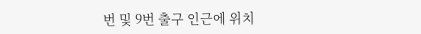번 및 9번 출구 인근에 위치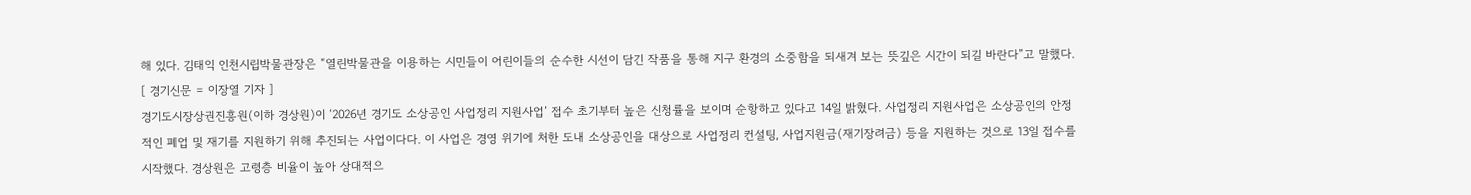해 있다. 김태익 인천시립박물관장은 “열린박물관을 이용하는 시민들이 어린이들의 순수한 시선이 담긴 작품을 통해 지구 환경의 소중함을 되새겨 보는 뜻깊은 시간이 되길 바란다”고 말했다. [ 경기신문 = 이장열 기자 ]
경기도시장상권진흥원(이하 경상원)이 ‘2026년 경기도 소상공인 사업정리 지원사업’ 접수 초기부터 높은 신청률을 보이며 순항하고 있다고 14일 밝혔다. 사업정리 지원사업은 소상공인의 안정적인 폐업 및 재기를 지원하기 위해 추진되는 사업이다다. 이 사업은 경영 위기에 처한 도내 소상공인을 대상으로 사업정리 컨설팅, 사업지원금(재기장려금) 등을 지원하는 것으로 13일 접수를 시작했다. 경상원은 고령층 비율이 높아 상대적으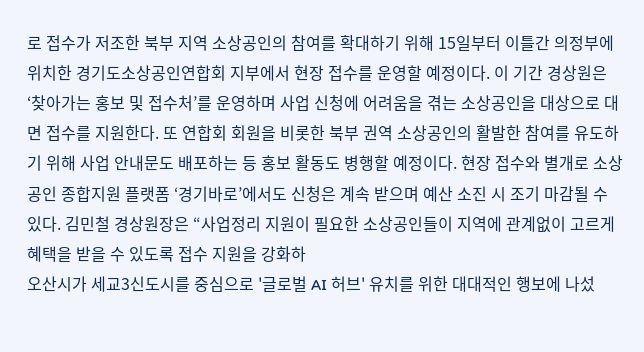로 접수가 저조한 북부 지역 소상공인의 참여를 확대하기 위해 15일부터 이틀간 의정부에 위치한 경기도소상공인연합회 지부에서 현장 접수를 운영할 예정이다. 이 기간 경상원은 ‘찾아가는 홍보 및 접수처’를 운영하며 사업 신청에 어려움을 겪는 소상공인을 대상으로 대면 접수를 지원한다. 또 연합회 회원을 비롯한 북부 권역 소상공인의 활발한 참여를 유도하기 위해 사업 안내문도 배포하는 등 홍보 활동도 병행할 예정이다. 현장 접수와 별개로 소상공인 종합지원 플랫폼 ‘경기바로’에서도 신청은 계속 받으며 예산 소진 시 조기 마감될 수 있다. 김민철 경상원장은 “사업정리 지원이 필요한 소상공인들이 지역에 관계없이 고르게 혜택을 받을 수 있도록 접수 지원을 강화하
오산시가 세교3신도시를 중심으로 '글로벌 AI 허브' 유치를 위한 대대적인 행보에 나섰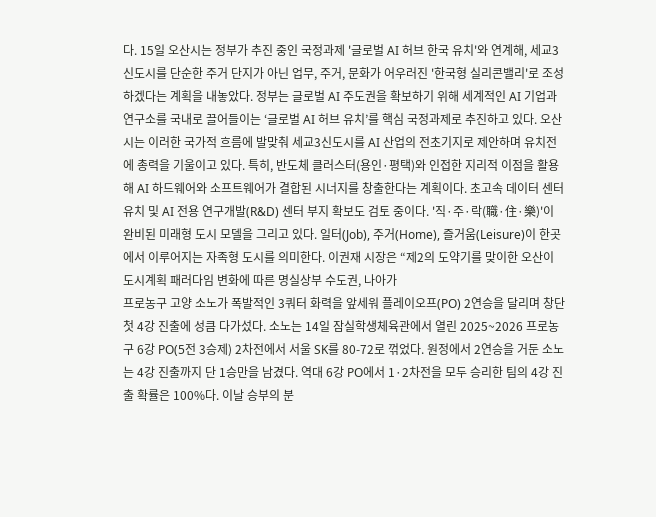다. 15일 오산시는 정부가 추진 중인 국정과제 '글로벌 AI 허브 한국 유치'와 연계해, 세교3신도시를 단순한 주거 단지가 아닌 업무, 주거, 문화가 어우러진 '한국형 실리콘밸리'로 조성하겠다는 계획을 내놓았다. 정부는 글로벌 AI 주도권을 확보하기 위해 세계적인 AI 기업과 연구소를 국내로 끌어들이는 ‘글로벌 AI 허브 유치’를 핵심 국정과제로 추진하고 있다. 오산시는 이러한 국가적 흐름에 발맞춰 세교3신도시를 AI 산업의 전초기지로 제안하며 유치전에 총력을 기울이고 있다. 특히, 반도체 클러스터(용인·평택)와 인접한 지리적 이점을 활용해 AI 하드웨어와 소프트웨어가 결합된 시너지를 창출한다는 계획이다. 초고속 데이터 센터 유치 및 AI 전용 연구개발(R&D) 센터 부지 확보도 검토 중이다. '직·주·락(職·住·樂)'이 완비된 미래형 도시 모델을 그리고 있다. 일터(Job), 주거(Home), 즐거움(Leisure)이 한곳에서 이루어지는 자족형 도시를 의미한다. 이권재 시장은 “제2의 도약기를 맞이한 오산이 도시계획 패러다임 변화에 따른 명실상부 수도권, 나아가
프로농구 고양 소노가 폭발적인 3쿼터 화력을 앞세워 플레이오프(PO) 2연승을 달리며 창단 첫 4강 진출에 성큼 다가섰다. 소노는 14일 잠실학생체육관에서 열린 2025~2026 프로농구 6강 PO(5전 3승제) 2차전에서 서울 SK를 80-72로 꺾었다. 원정에서 2연승을 거둔 소노는 4강 진출까지 단 1승만을 남겼다. 역대 6강 PO에서 1·2차전을 모두 승리한 팀의 4강 진출 확률은 100%다. 이날 승부의 분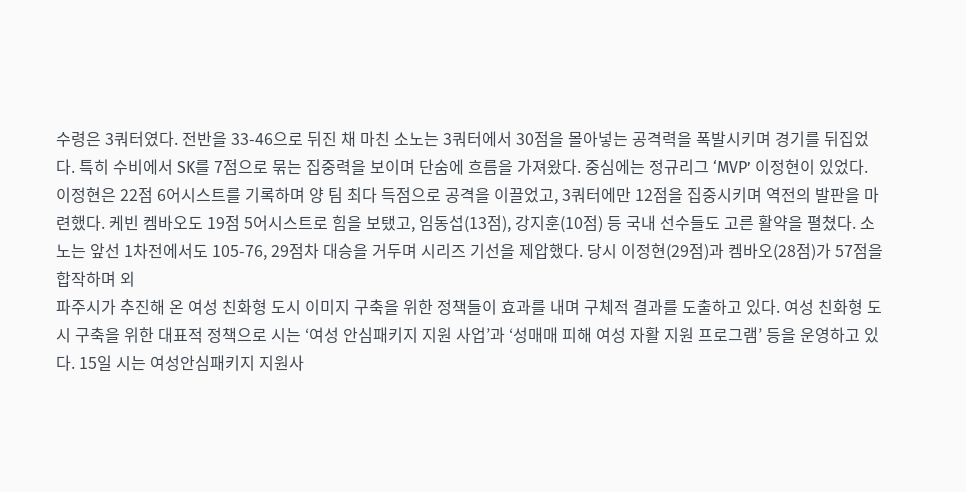수령은 3쿼터였다. 전반을 33-46으로 뒤진 채 마친 소노는 3쿼터에서 30점을 몰아넣는 공격력을 폭발시키며 경기를 뒤집었다. 특히 수비에서 SK를 7점으로 묶는 집중력을 보이며 단숨에 흐름을 가져왔다. 중심에는 정규리그 ‘MVP’ 이정현이 있었다. 이정현은 22점 6어시스트를 기록하며 양 팀 최다 득점으로 공격을 이끌었고, 3쿼터에만 12점을 집중시키며 역전의 발판을 마련했다. 케빈 켐바오도 19점 5어시스트로 힘을 보탰고, 임동섭(13점), 강지훈(10점) 등 국내 선수들도 고른 활약을 펼쳤다. 소노는 앞선 1차전에서도 105-76, 29점차 대승을 거두며 시리즈 기선을 제압했다. 당시 이정현(29점)과 켐바오(28점)가 57점을 합작하며 외
파주시가 추진해 온 여성 친화형 도시 이미지 구축을 위한 정책들이 효과를 내며 구체적 결과를 도출하고 있다. 여성 친화형 도시 구축을 위한 대표적 정책으로 시는 ‘여성 안심패키지 지원 사업’과 ‘성매매 피해 여성 자활 지원 프로그램’ 등을 운영하고 있다. 15일 시는 여성안심패키지 지원사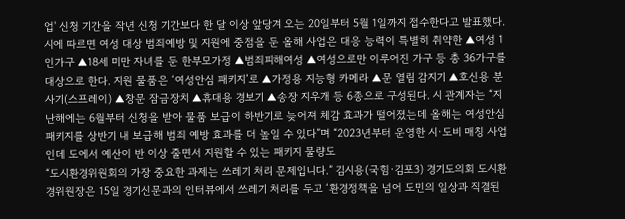업' 신청 기간을 작년 신청 기간보다 한 달 이상 앞당겨 오는 20일부터 5월 1일까지 접수한다고 발표했다. 시에 따르면 여성 대상 범죄예방 및 지원에 중점을 둔 올해 사업은 대응 능력이 특별히 취약한 ▲여성 1인가구 ▲18세 미만 자녀를 둔 한부모가정 ▲범죄피해여성 ▲여성으로만 이루어진 가구 등 총 36가구를 대상으로 한다. 지원 물품은 ‘여성안심 패키지’로 ▲가정용 지능형 카메라 ▲문 열림 감지기 ▲호신용 분사기(스프레이) ▲창문 잠금장치 ▲휴대용 경보기 ▲송장 지우개 등 6종으로 구성된다. 시 관계자는 “지난해에는 6월부터 신청을 받아 물품 보급이 하반기로 늦어져 체감 효과가 떨어졌는데 올해는 여성안심패키지를 상반기 내 보급해 범죄 예방 효과를 더 높일 수 있다”며 “2023년부터 운영한 시·도비 매칭 사업인데 도에서 예산이 반 이상 줄면서 지원할 수 있는 패키지 물량도
“도시환경위원회의 가장 중요한 과제는 쓰레기 처리 문제입니다.” 김시용(국힘·김포3) 경기도의회 도시환경위원장은 15일 경기신문과의 인터뷰에서 쓰레기 처리를 두고 ‘환경정책을 넘어 도민의 일상과 직결된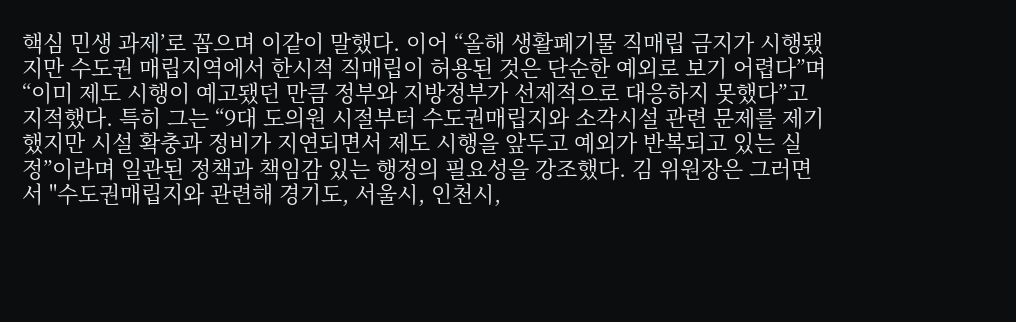핵심 민생 과제’로 꼽으며 이같이 말했다. 이어 “올해 생활폐기물 직매립 금지가 시행됐지만 수도권 매립지역에서 한시적 직매립이 허용된 것은 단순한 예외로 보기 어렵다”며 “이미 제도 시행이 예고됐던 만큼 정부와 지방정부가 선제적으로 대응하지 못했다”고 지적했다. 특히 그는 “9대 도의원 시절부터 수도권매립지와 소각시설 관련 문제를 제기했지만 시설 확충과 정비가 지연되면서 제도 시행을 앞두고 예외가 반복되고 있는 실정”이라며 일관된 정책과 책임감 있는 행정의 필요성을 강조했다. 김 위원장은 그러면서 "수도권매립지와 관련해 경기도, 서울시, 인천시,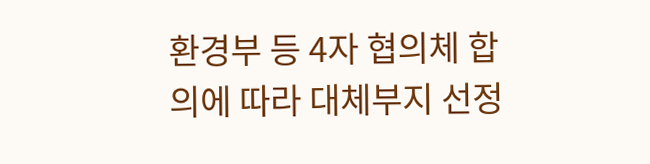환경부 등 4자 협의체 합의에 따라 대체부지 선정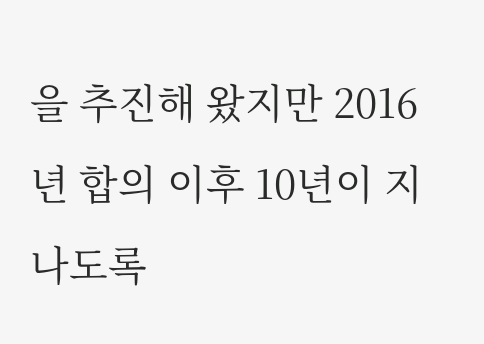을 추진해 왔지만 2016년 합의 이후 10년이 지나도록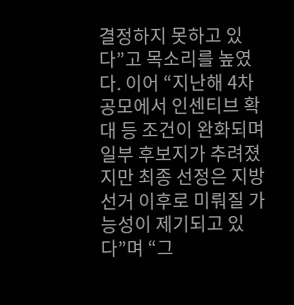결정하지 못하고 있다”고 목소리를 높였다. 이어 “지난해 4차 공모에서 인센티브 확대 등 조건이 완화되며 일부 후보지가 추려졌지만 최종 선정은 지방선거 이후로 미뤄질 가능성이 제기되고 있다”며 “그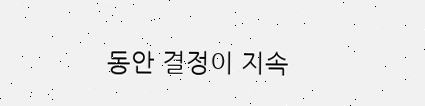동안 결정이 지속